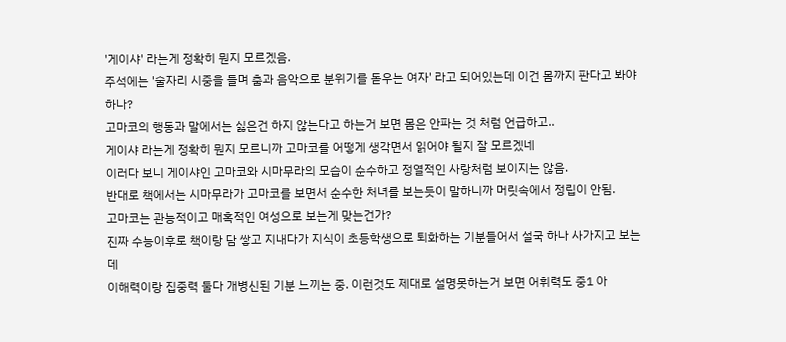'게이샤' 라는게 정확히 뭔지 모르겠음.
주석에는 '술자리 시중을 들며 춤과 음악으로 분위기를 돋우는 여자' 라고 되어있는데 이건 몸까지 판다고 봐야하나?
고마코의 행동과 말에서는 싫은건 하지 않는다고 하는거 보면 몸은 안파는 것 처럼 언급하고..
게이샤 라는게 정확히 뭔지 모르니까 고마코를 어떻게 생각면서 읽어야 될지 잘 모르겠네
이러다 보니 게이샤인 고마코와 시마무라의 모습이 순수하고 정열적인 사랑처럼 보이지는 않음.
반대로 책에서는 시마무라가 고마코를 보면서 순수한 처녀를 보는듯이 말하니까 머릿속에서 정립이 안됨.
고마코는 관능적이고 매혹적인 여성으로 보는게 맞는건가?
진짜 수능이후로 책이랑 담 쌓고 지내다가 지식이 초등학생으로 퇴화하는 기분들어서 설국 하나 사가지고 보는데
이해력이랑 집중력 둘다 개병신된 기분 느끼는 중. 이런것도 제대로 설명못하는거 보면 어휘력도 중1 아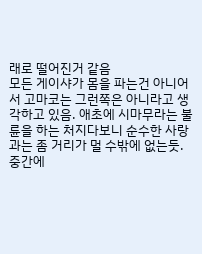래로 떨어진거 같음
모든 게이샤가 몸을 파는건 아니어서 고마코는 그런쪽은 아니라고 생각하고 있음. 애초에 시마무라는 불륜을 하는 처지다보니 순수한 사랑과는 좀 거리가 멀 수밖에 없는듯.
중간에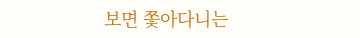보면 쫓아다니는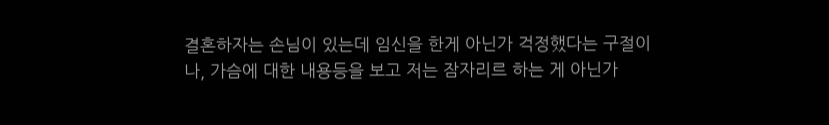결혼하자는 손님이 있는데 임신을 한게 아닌가 걱정했다는 구절이나, 가슴에 대한 내용등을 보고 저는 잠자리르 하는 게 아닌가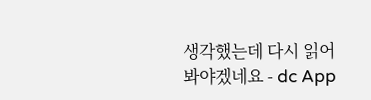생각했는데 다시 읽어봐야겠네요 - dc App